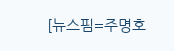[뉴스핌=주명호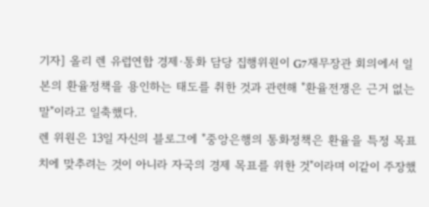기자] 올리 렌 유럽연합 경제·통화 담당 집행위원이 G7재무장관 회의에서 일본의 환율정책을 용인하는 태도를 취한 것과 관련해 "환율전쟁은 근거 없는 말"이라고 일축했다.
렌 위원은 13일 자신의 블로그에 "중앙은행의 통화정책은 환율을 특정 목표치에 맞추려는 것이 아니라 자국의 경제 목표를 위한 것"이라며 이같이 주장했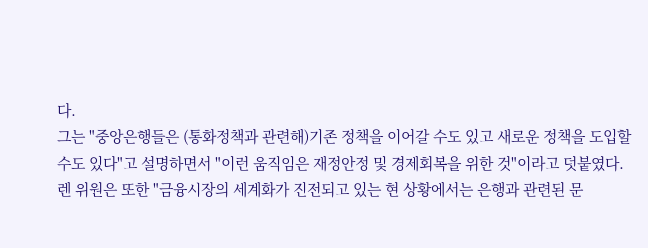다.
그는 "중앙은행들은 (통화정책과 관련해)기존 정책을 이어갈 수도 있고 새로운 정책을 도입할 수도 있다"고 설명하면서 "이런 움직임은 재정안정 및 경제회복을 위한 것"이라고 덧붙였다.
렌 위원은 또한 "금융시장의 세계화가 진전되고 있는 현 상황에서는 은행과 관련된 문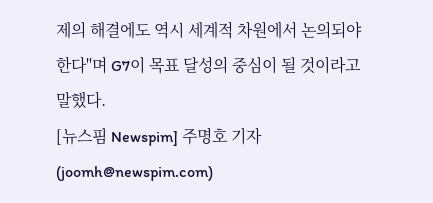제의 해결에도 역시 세계적 차원에서 논의되야 한다"며 G7이 목표 달성의 중심이 될 것이라고 말했다.
[뉴스핌 Newspim] 주명호 기자 (joomh@newspim.com)